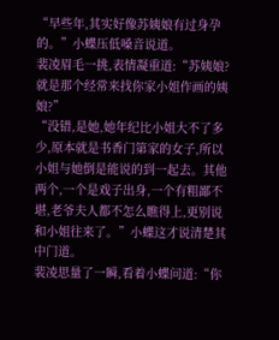“早些年,其实好像苏姨娘有过身孕的。”小蝶压低嗓音说道。
裴凌眉毛一挑,表情凝重道:“苏姨娘?就是那个经常来找你家小姐作画的姨娘?”
“没错,是她,她年纪比小姐大不了多少,原本就是书香门第家的女子,所以小姐与她倒是能说的到一起去。其他两个,一个是戏子出身,一个有粗鄙不堪,老爷夫人都不怎么瞧得上,更别说和小姐往来了。”小蝶这才说清楚其中门道。
裴凌思量了一瞬,看着小蝶问道:“你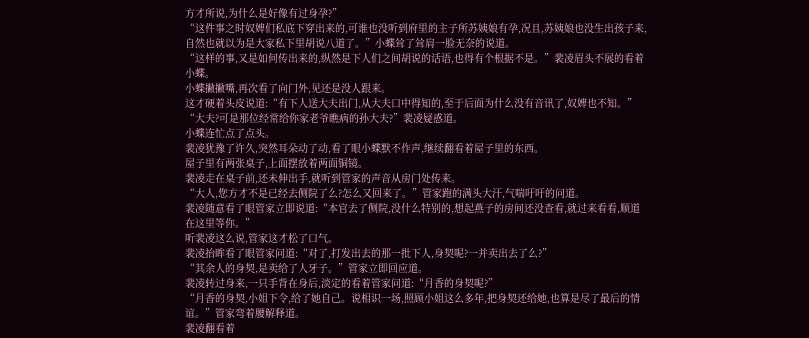方才所说,为什么是好像有过身孕?”
“这件事之时奴婢们私底下穿出来的,可谁也没听到府里的主子所苏姨娘有孕,况且,苏姨娘也没生出孩子来,自然也就以为是大家私下里胡说八道了。”小蝶耸了耸肩一脸无奈的说道。
“这样的事,又是如何传出来的,纵然是下人们之间胡说的话语,也得有个根据不是。”裴凌眉头不展的看着小蝶。
小蝶撇撇嘴,再次看了向门外,见还是没人跟来。
这才硬着头皮说道:“有下人送大夫出门,从大夫口中得知的,至于后面为什么没有音讯了,奴婢也不知。”
“大夫?可是那位经常给你家老爷瞧病的孙大夫?”裴凌疑惑道。
小蝶连忙点了点头。
裴凌犹豫了许久,突然耳朵动了动,看了眼小蝶默不作声,继续翻看着屋子里的东西。
屋子里有两张桌子,上面摆放着两面铜镜。
裴凌走在桌子前,还未伸出手,就听到管家的声音从房门处传来。
“大人,您方才不是已经去侧院了么?怎么又回来了。”管家跑的满头大汗,气喘吁吁的问道。
裴凌随意看了眼管家立即说道:“本官去了侧院,没什么特别的,想起燕子的房间还没查看,就过来看看,顺道在这里等你。”
听裴凌这么说,管家这才松了口气。
裴凌抬眸看了眼管家问道:“对了,打发出去的那一批下人,身契呢?一并卖出去了么?”
“其余人的身契,是卖给了人牙子。”管家立即回应道。
裴凌转过身来,一只手背在身后,淡定的看着管家问道:“月香的身契呢?”
“月香的身契,小姐下令,给了她自己。说相识一场,照顾小姐这么多年,把身契还给她,也算是尽了最后的情谊。”管家弯着腰解释道。
裴凌翻看着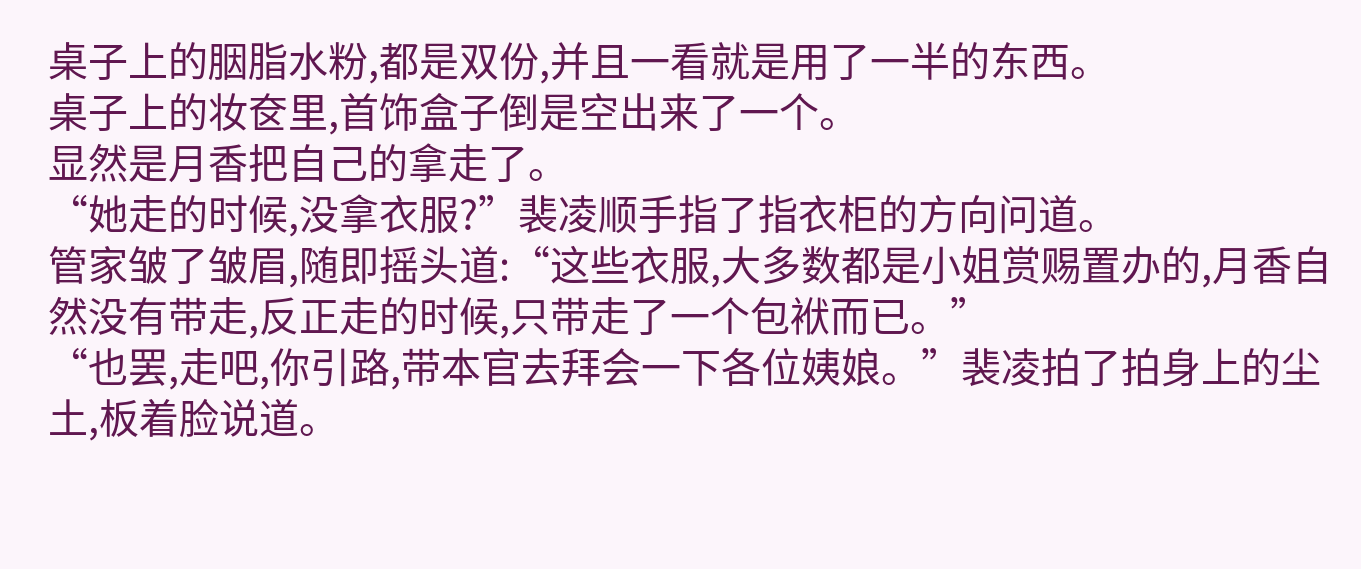桌子上的胭脂水粉,都是双份,并且一看就是用了一半的东西。
桌子上的妆奁里,首饰盒子倒是空出来了一个。
显然是月香把自己的拿走了。
“她走的时候,没拿衣服?”裴凌顺手指了指衣柜的方向问道。
管家皱了皱眉,随即摇头道:“这些衣服,大多数都是小姐赏赐置办的,月香自然没有带走,反正走的时候,只带走了一个包袱而已。”
“也罢,走吧,你引路,带本官去拜会一下各位姨娘。”裴凌拍了拍身上的尘土,板着脸说道。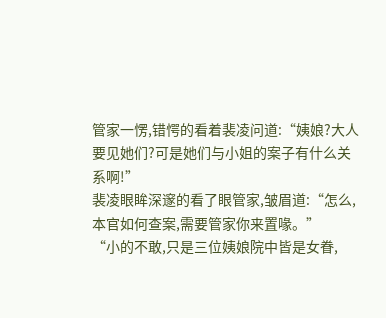管家一愣,错愕的看着裴凌问道:“姨娘?大人要见她们?可是她们与小姐的案子有什么关系啊!”
裴凌眼眸深邃的看了眼管家,皱眉道:“怎么,本官如何查案,需要管家你来置喙。”
“小的不敢,只是三位姨娘院中皆是女眷,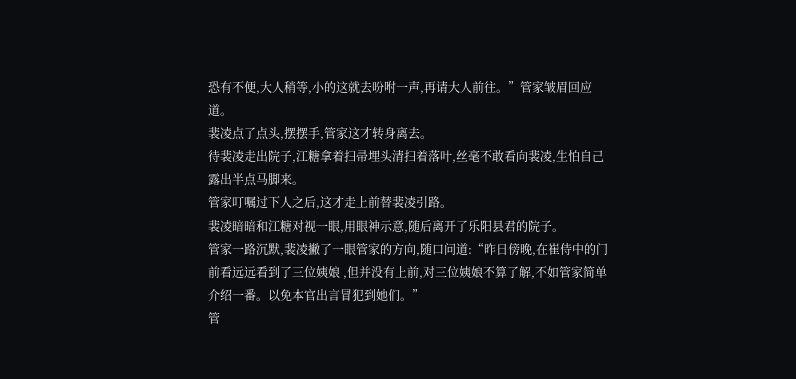恐有不便,大人稍等,小的这就去吩咐一声,再请大人前往。”管家皱眉回应道。
裴凌点了点头,摆摆手,管家这才转身离去。
待裴凌走出院子,江糖拿着扫帚埋头清扫着落叶,丝毫不敢看向裴凌,生怕自己露出半点马脚来。
管家叮嘱过下人之后,这才走上前替裴凌引路。
裴凌暗暗和江糖对视一眼,用眼神示意,随后离开了乐阳县君的院子。
管家一路沉默,裴凌撇了一眼管家的方向,随口问道:“昨日傍晚,在崔侍中的门前看远远看到了三位姨娘 ,但并没有上前,对三位姨娘不算了解,不如管家简单介绍一番。以免本官出言冒犯到她们。”
管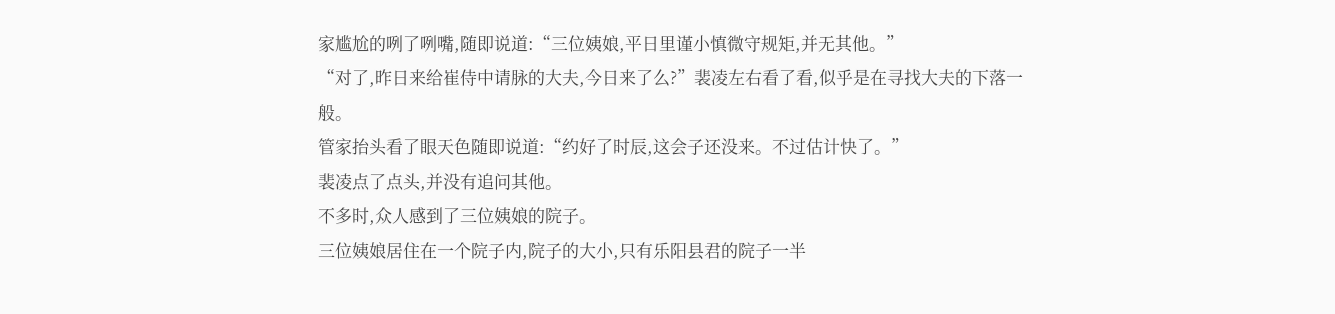家尴尬的咧了咧嘴,随即说道:“三位姨娘,平日里谨小慎微守规矩,并无其他。”
“对了,昨日来给崔侍中请脉的大夫,今日来了么?”裴凌左右看了看,似乎是在寻找大夫的下落一般。
管家抬头看了眼天色随即说道:“约好了时辰,这会子还没来。不过估计快了。”
裴凌点了点头,并没有追问其他。
不多时,众人感到了三位姨娘的院子。
三位姨娘居住在一个院子内,院子的大小,只有乐阳县君的院子一半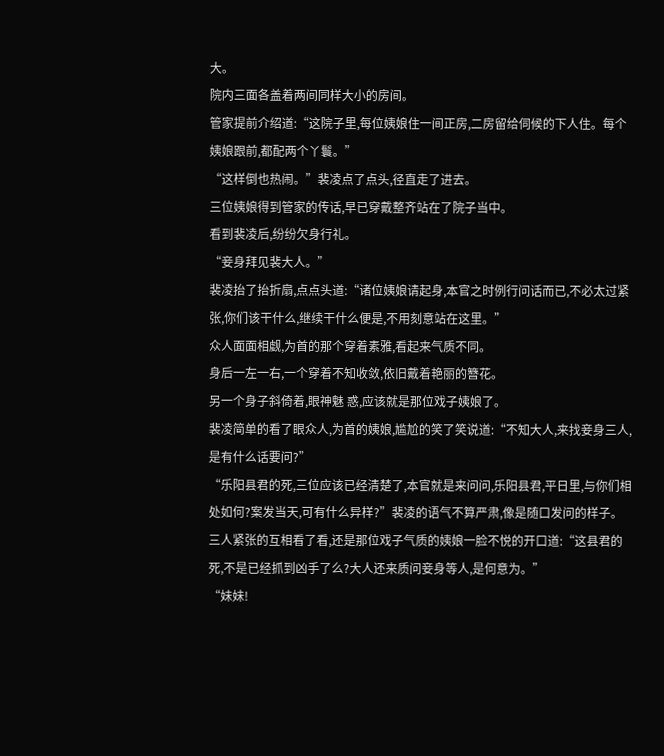大。
院内三面各盖着两间同样大小的房间。
管家提前介绍道:“这院子里,每位姨娘住一间正房,二房留给伺候的下人住。每个姨娘跟前,都配两个丫鬟。”
“这样倒也热闹。”裴凌点了点头,径直走了进去。
三位姨娘得到管家的传话,早已穿戴整齐站在了院子当中。
看到裴凌后,纷纷欠身行礼。
“妾身拜见裴大人。”
裴凌抬了抬折扇,点点头道:“诸位姨娘请起身,本官之时例行问话而已,不必太过紧张,你们该干什么,继续干什么便是,不用刻意站在这里。”
众人面面相觑,为首的那个穿着素雅,看起来气质不同。
身后一左一右,一个穿着不知收敛,依旧戴着艳丽的簪花。
另一个身子斜倚着,眼神魅 惑,应该就是那位戏子姨娘了。
裴凌简单的看了眼众人,为首的姨娘,尴尬的笑了笑说道:“不知大人,来找妾身三人,是有什么话要问?”
“乐阳县君的死,三位应该已经清楚了,本官就是来问问,乐阳县君,平日里,与你们相处如何?案发当天,可有什么异样?”裴凌的语气不算严肃,像是随口发问的样子。
三人紧张的互相看了看,还是那位戏子气质的姨娘一脸不悦的开口道:“这县君的死,不是已经抓到凶手了么?大人还来质问妾身等人,是何意为。”
“妹妹!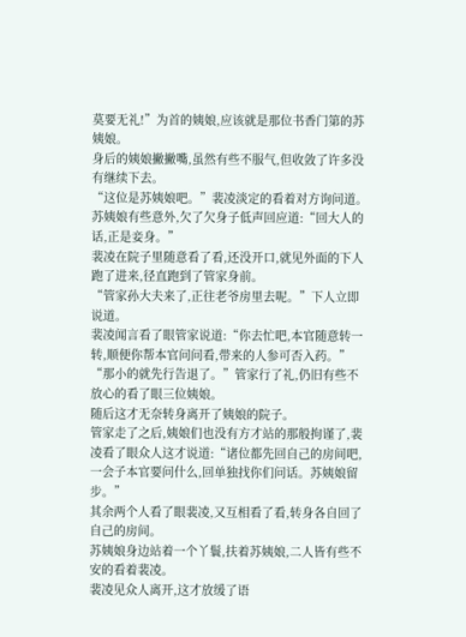莫要无礼!”为首的姨娘,应该就是那位书香门第的苏姨娘。
身后的姨娘撇撇嘴,虽然有些不服气,但收敛了许多没有继续下去。
“这位是苏姨娘吧。”裴凌淡定的看着对方询问道。
苏姨娘有些意外,欠了欠身子低声回应道:“回大人的话,正是妾身。”
裴凌在院子里随意看了看,还没开口,就见外面的下人跑了进来,径直跑到了管家身前。
“管家孙大夫来了,正往老爷房里去呢。”下人立即说道。
裴凌闻言看了眼管家说道:“你去忙吧,本官随意转一转,顺便你帮本官问问看,带来的人参可否入药。”
“那小的就先行告退了。”管家行了礼,仍旧有些不放心的看了眼三位姨娘。
随后这才无奈转身离开了姨娘的院子。
管家走了之后,姨娘们也没有方才站的那般拘谨了,裴凌看了眼众人这才说道:“诸位都先回自己的房间吧,一会子本官要问什么,回单独找你们问话。苏姨娘留步。”
其余两个人看了眼裴凌,又互相看了看,转身各自回了自己的房间。
苏姨娘身边站着一个丫鬟,扶着苏姨娘,二人皆有些不安的看着裴凌。
裴凌见众人离开,这才放缓了语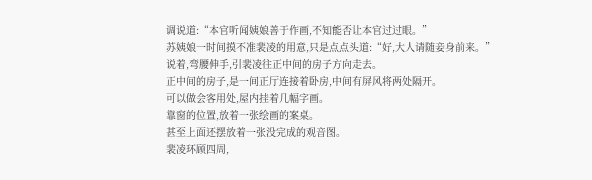调说道:“本官听闻姨娘善于作画,不知能否让本官过过眼。”
苏姨娘一时间摸不准裴凌的用意,只是点点头道:“好,大人请随妾身前来。”
说着,弯腰伸手,引裴凌往正中间的房子方向走去。
正中间的房子,是一间正厅连接着卧房,中间有屏风将两处隔开。
可以做会客用处,屋内挂着几幅字画。
靠窗的位置,放着一张绘画的案桌。
甚至上面还摆放着一张没完成的观音图。
裴凌环顾四周,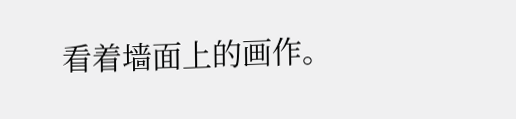看着墙面上的画作。